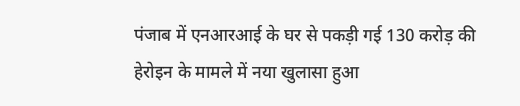पंजाब में एनआरआई के घर से पकड़ी गई 130 करोड़ की हेरोइन के मामले में नया खुलासा हुआ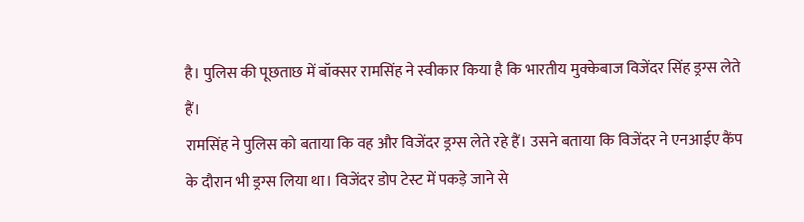है। पुलिस की पूछताछ में बॉक्सर रामसिंह ने स्वीकार किया है कि भारतीय मुक्केबाज विजेंदर सिंह ड्रग्स लेते हैं।
रामसिंह ने पुलिस को बताया कि वह और विजेंदर ड्रग्स लेते रहे हैं। उसने बताया कि विजेंदर ने एनआईए कैंप के दौरान भी ड्रग्स लिया था। विजेंदर डोप टेस्ट में पकड़े जाने से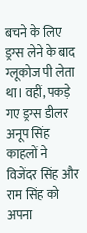बचने के लिए ड्रग्स लेने के बाद ग्लूकोज पी लेता था। वहीं, पकड़े गए ड्रग्स डीलर अनूप सिंह काहलों ने विजेंदर सिंह और राम सिंह को अपना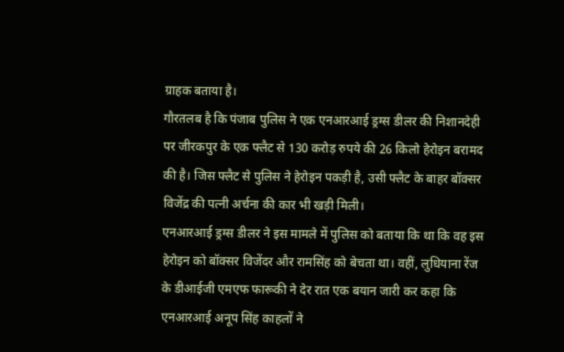ग्राहक बताया है।
गौरतलब है कि पंजाब पुलिस ने एक एनआरआई ड्रग्स डीलर की निशानदेही पर जीरकपुर के एक फ्लैट से 130 करोड़ रुपये की 26 किलो हेरोइन बरामद की है। जिस फ्लैट से पुलिस ने हेरोइन पकड़ी है, उसी फ्लैट के बाहर बॉक्सर विजेंद्र की पत्नी अर्चना की कार भी खड़ी मिली।
एनआरआई ड्रग्स डीलर ने इस मामले में पुलिस को बताया कि था कि वह इस हेरोइन को बॉक्सर विजेंदर और रामसिंह को बेचता था। वहीं, लुधियाना रेंज के डीआईजी एमएफ फारूकी ने देर रात एक बयान जारी कर कहा कि एनआरआई अनूप सिंह काहलों ने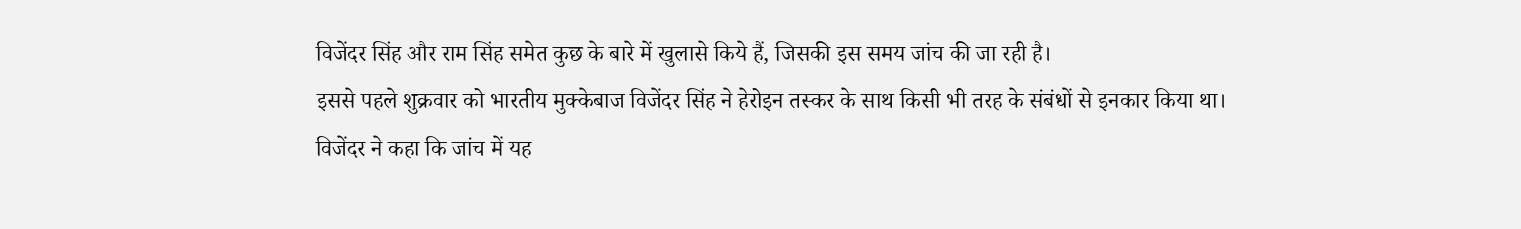विजेंदर सिंह और राम सिंह समेत कुछ के बारे में खुलासे किये हैं, जिसकी इस समय जांच की जा रही है।
इससे पहले शुक्रवार को भारतीय मुक्केबाज विजेंदर सिंह ने हेरोइन तस्कर के साथ किसी भी तरह के संबंधों से इनकार किया था। विजेंदर ने कहा कि जांच में यह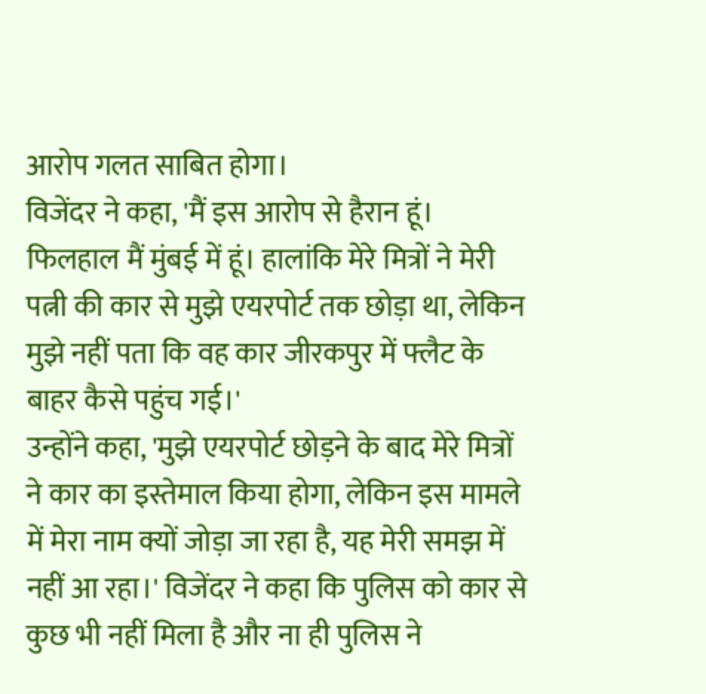आरोप गलत साबित होगा।
विजेंदर ने कहा, 'मैं इस आरोप से हैरान हूं। फिलहाल मैं मुंबई में हूं। हालांकि मेरे मित्रों ने मेरी पत्नी की कार से मुझे एयरपोर्ट तक छोड़ा था, लेकिन मुझे नहीं पता कि वह कार जीरकपुर में फ्लैट के बाहर कैसे पहुंच गई।'
उन्होंने कहा, 'मुझे एयरपोर्ट छोड़ने के बाद मेरे मित्रों ने कार का इस्तेमाल किया होगा, लेकिन इस मामले में मेरा नाम क्यों जोड़ा जा रहा है, यह मेरी समझ में नहीं आ रहा।' विजेंदर ने कहा कि पुलिस को कार से कुछ भी नहीं मिला है और ना ही पुलिस ने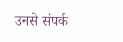उनसे संपर्क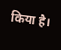किया है।